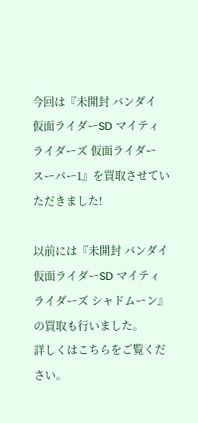今回は『未開封 バンダイ 仮面ライダーSD マイティライダーズ 仮面ライダー スーパー1』を買取させていただきました!

以前には『未開封 バンダイ 仮面ライダーSD マイティライダーズ シャドムーン』の買取も行いました。
詳しくはこちらをご覧ください。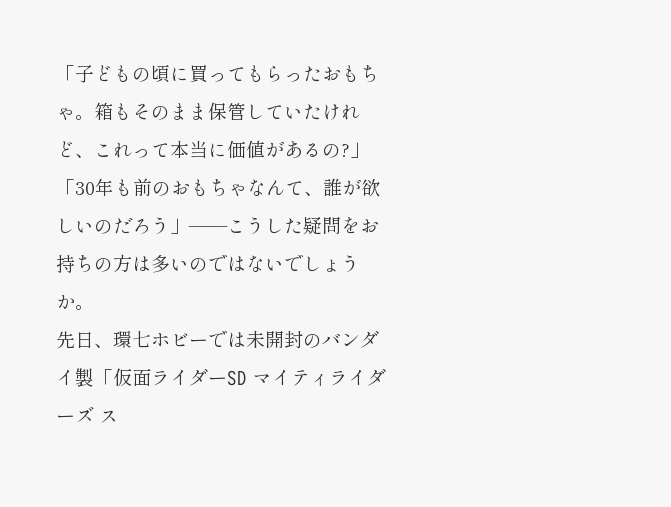「子どもの頃に買ってもらったおもちゃ。箱もそのまま保管していたけれど、これって本当に価値があるの?」「30年も前のおもちゃなんて、誰が欲しいのだろう」——こうした疑問をお持ちの方は多いのではないでしょうか。
先日、環七ホビーでは未開封のバンダイ製「仮面ライダーSD マイティライダーズ ス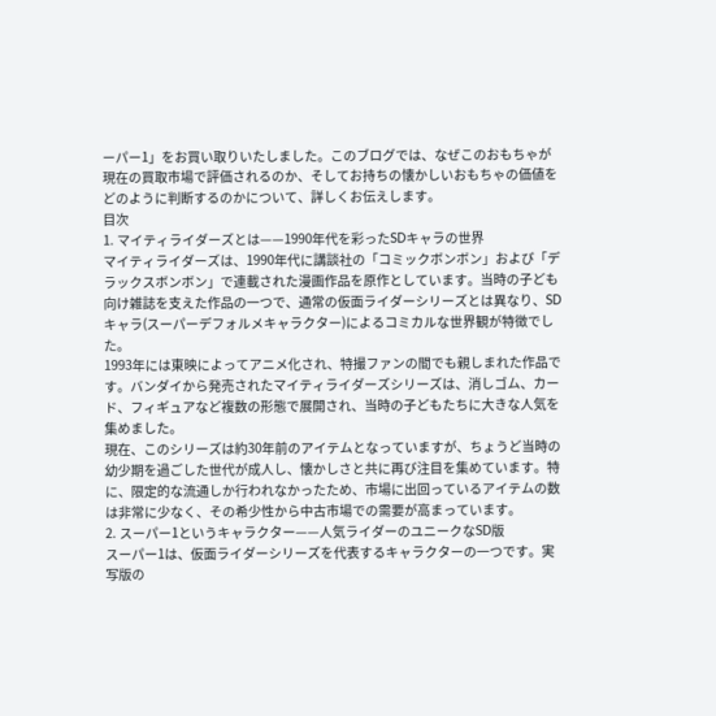ーパー1」をお買い取りいたしました。このブログでは、なぜこのおもちゃが現在の買取市場で評価されるのか、そしてお持ちの懐かしいおもちゃの価値をどのように判断するのかについて、詳しくお伝えします。
目次
1. マイティライダーズとは——1990年代を彩ったSDキャラの世界
マイティライダーズは、1990年代に講談社の「コミックボンボン」および「デラックスボンボン」で連載された漫画作品を原作としています。当時の子ども向け雑誌を支えた作品の一つで、通常の仮面ライダーシリーズとは異なり、SDキャラ(スーパーデフォルメキャラクター)によるコミカルな世界観が特徴でした。
1993年には東映によってアニメ化され、特撮ファンの間でも親しまれた作品です。バンダイから発売されたマイティライダーズシリーズは、消しゴム、カード、フィギュアなど複数の形態で展開され、当時の子どもたちに大きな人気を集めました。
現在、このシリーズは約30年前のアイテムとなっていますが、ちょうど当時の幼少期を過ごした世代が成人し、懐かしさと共に再び注目を集めています。特に、限定的な流通しか行われなかったため、市場に出回っているアイテムの数は非常に少なく、その希少性から中古市場での需要が高まっています。
2. スーパー1というキャラクター——人気ライダーのユニークなSD版
スーパー1は、仮面ライダーシリーズを代表するキャラクターの一つです。実写版の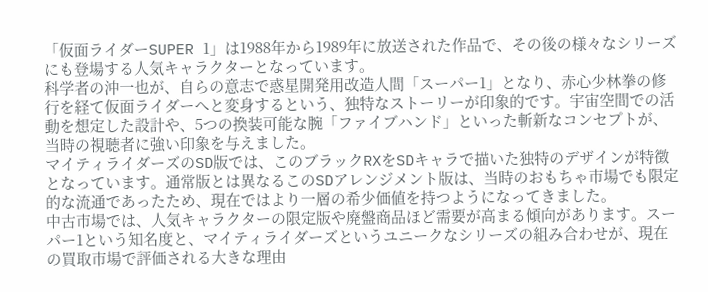「仮面ライダーSUPER 1」は1988年から1989年に放送された作品で、その後の様々なシリーズにも登場する人気キャラクターとなっています。
科学者の沖一也が、自らの意志で惑星開発用改造人間「スーパー1」となり、赤心少林拳の修行を経て仮面ライダーへと変身するという、独特なストーリーが印象的です。宇宙空間での活動を想定した設計や、5つの換装可能な腕「ファイブハンド」といった斬新なコンセプトが、当時の視聴者に強い印象を与えました。
マイティライダーズのSD版では、このブラックRXをSDキャラで描いた独特のデザインが特徴となっています。通常版とは異なるこのSDアレンジメント版は、当時のおもちゃ市場でも限定的な流通であったため、現在ではより一層の希少価値を持つようになってきました。
中古市場では、人気キャラクターの限定版や廃盤商品ほど需要が高まる傾向があります。スーパー1という知名度と、マイティライダーズというユニークなシリーズの組み合わせが、現在の買取市場で評価される大きな理由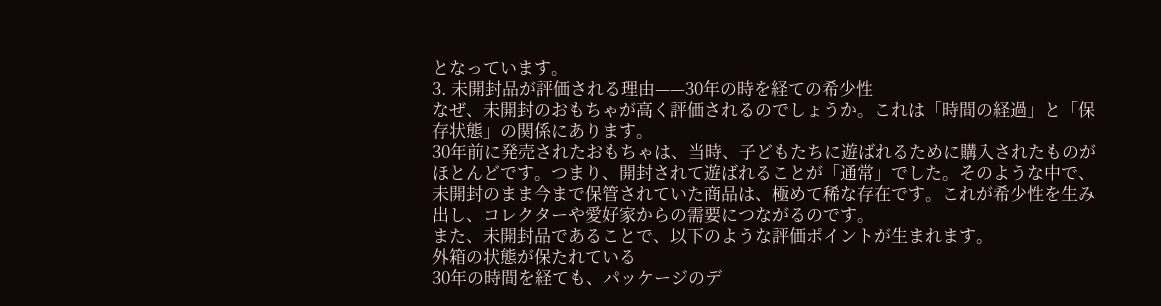となっています。
3. 未開封品が評価される理由——30年の時を経ての希少性
なぜ、未開封のおもちゃが高く評価されるのでしょうか。これは「時間の経過」と「保存状態」の関係にあります。
30年前に発売されたおもちゃは、当時、子どもたちに遊ばれるために購入されたものがほとんどです。つまり、開封されて遊ばれることが「通常」でした。そのような中で、未開封のまま今まで保管されていた商品は、極めて稀な存在です。これが希少性を生み出し、コレクターや愛好家からの需要につながるのです。
また、未開封品であることで、以下のような評価ポイントが生まれます。
外箱の状態が保たれている
30年の時間を経ても、パッケージのデ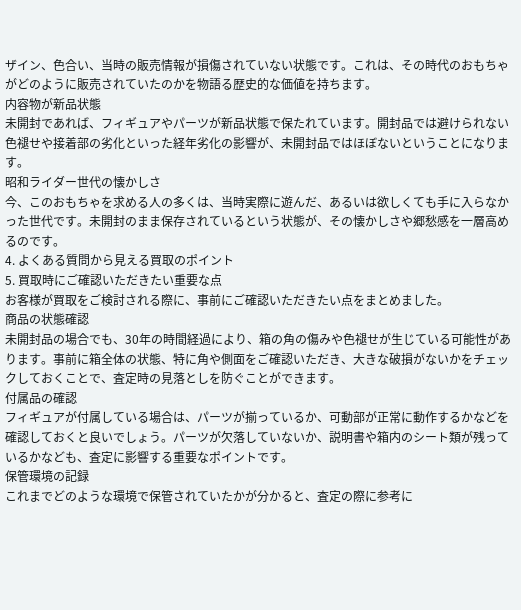ザイン、色合い、当時の販売情報が損傷されていない状態です。これは、その時代のおもちゃがどのように販売されていたのかを物語る歴史的な価値を持ちます。
内容物が新品状態
未開封であれば、フィギュアやパーツが新品状態で保たれています。開封品では避けられない色褪せや接着部の劣化といった経年劣化の影響が、未開封品ではほぼないということになります。
昭和ライダー世代の懐かしさ
今、このおもちゃを求める人の多くは、当時実際に遊んだ、あるいは欲しくても手に入らなかった世代です。未開封のまま保存されているという状態が、その懐かしさや郷愁感を一層高めるのです。
4. よくある質問から見える買取のポイント
5. 買取時にご確認いただきたい重要な点
お客様が買取をご検討される際に、事前にご確認いただきたい点をまとめました。
商品の状態確認
未開封品の場合でも、30年の時間経過により、箱の角の傷みや色褪せが生じている可能性があります。事前に箱全体の状態、特に角や側面をご確認いただき、大きな破損がないかをチェックしておくことで、査定時の見落としを防ぐことができます。
付属品の確認
フィギュアが付属している場合は、パーツが揃っているか、可動部が正常に動作するかなどを確認しておくと良いでしょう。パーツが欠落していないか、説明書や箱内のシート類が残っているかなども、査定に影響する重要なポイントです。
保管環境の記録
これまでどのような環境で保管されていたかが分かると、査定の際に参考に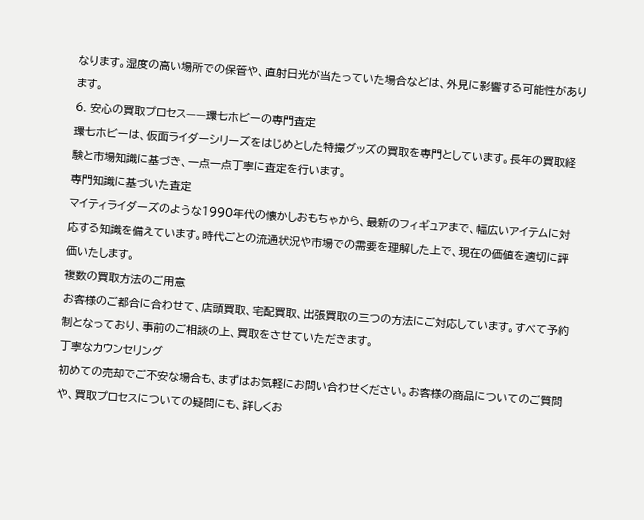なります。湿度の高い場所での保管や、直射日光が当たっていた場合などは、外見に影響する可能性があります。
6. 安心の買取プロセス——環七ホビーの専門査定
環七ホビーは、仮面ライダーシリーズをはじめとした特撮グッズの買取を専門としています。長年の買取経験と市場知識に基づき、一点一点丁寧に査定を行います。
専門知識に基づいた査定
マイティライダーズのような1990年代の懐かしおもちゃから、最新のフィギュアまで、幅広いアイテムに対応する知識を備えています。時代ごとの流通状況や市場での需要を理解した上で、現在の価値を適切に評価いたします。
複数の買取方法のご用意
お客様のご都合に合わせて、店頭買取、宅配買取、出張買取の三つの方法にご対応しています。すべて予約制となっており、事前のご相談の上、買取をさせていただきます。
丁寧なカウンセリング
初めての売却でご不安な場合も、まずはお気軽にお問い合わせください。お客様の商品についてのご質問や、買取プロセスについての疑問にも、詳しくお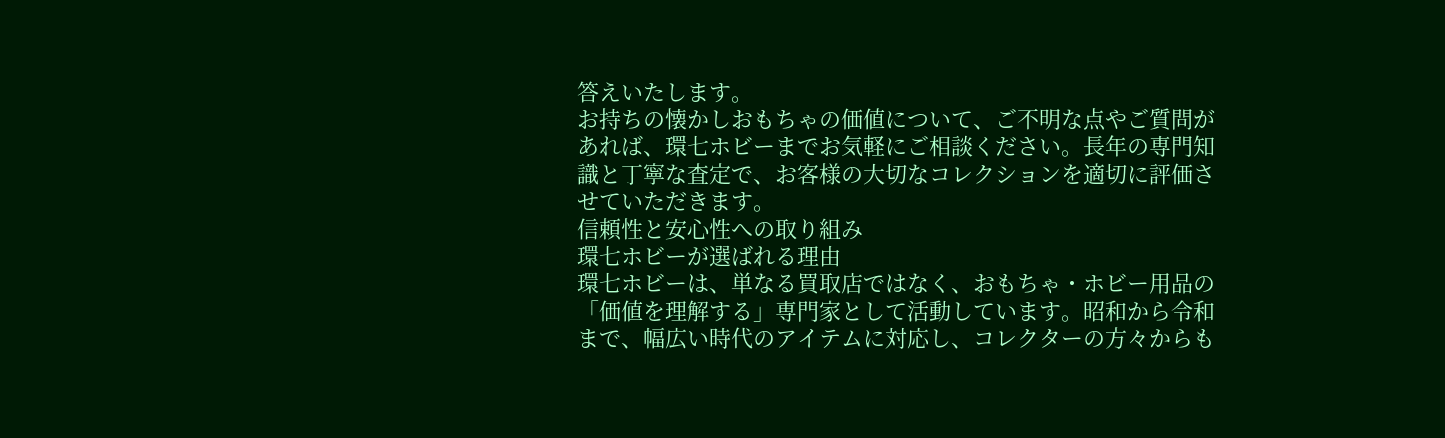答えいたします。
お持ちの懐かしおもちゃの価値について、ご不明な点やご質問があれば、環七ホビーまでお気軽にご相談ください。長年の専門知識と丁寧な査定で、お客様の大切なコレクションを適切に評価させていただきます。
信頼性と安心性への取り組み
環七ホビーが選ばれる理由
環七ホビーは、単なる買取店ではなく、おもちゃ・ホビー用品の「価値を理解する」専門家として活動しています。昭和から令和まで、幅広い時代のアイテムに対応し、コレクターの方々からも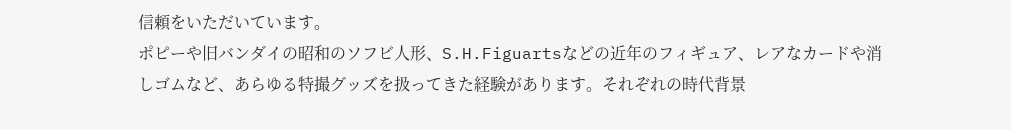信頼をいただいています。
ポピーや旧バンダイの昭和のソフビ人形、S.H.Figuartsなどの近年のフィギュア、レアなカードや消しゴムなど、あらゆる特撮グッズを扱ってきた経験があります。それぞれの時代背景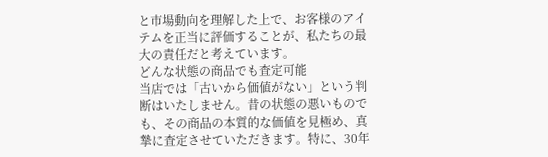と市場動向を理解した上で、お客様のアイテムを正当に評価することが、私たちの最大の責任だと考えています。
どんな状態の商品でも査定可能
当店では「古いから価値がない」という判断はいたしません。昔の状態の悪いものでも、その商品の本質的な価値を見極め、真摯に査定させていただきます。特に、30年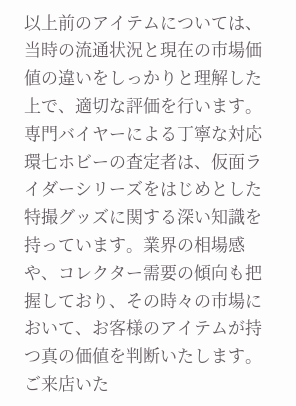以上前のアイテムについては、当時の流通状況と現在の市場価値の違いをしっかりと理解した上で、適切な評価を行います。
専門バイヤーによる丁寧な対応
環七ホビーの査定者は、仮面ライダーシリーズをはじめとした特撮グッズに関する深い知識を持っています。業界の相場感や、コレクター需要の傾向も把握しており、その時々の市場において、お客様のアイテムが持つ真の価値を判断いたします。
ご来店いた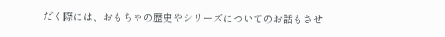だく際には、おもちゃの歴史やシリーズについてのお話もさせ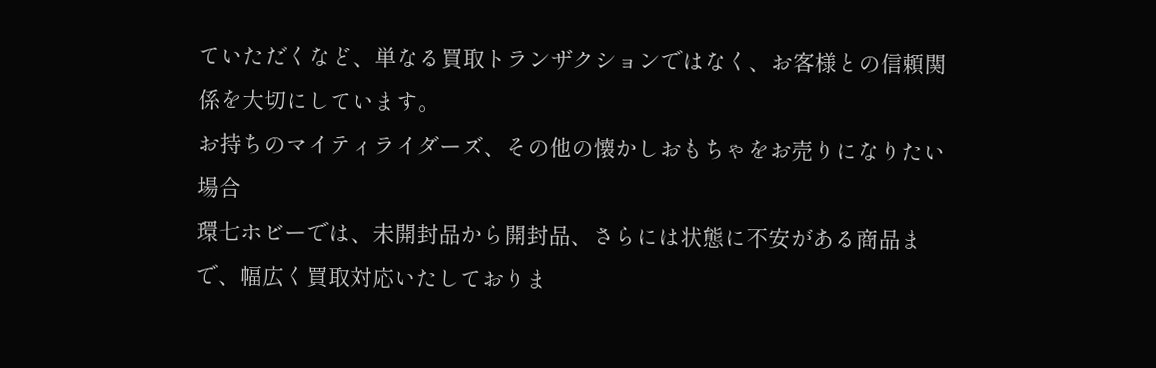ていただくなど、単なる買取トランザクションではなく、お客様との信頼関係を大切にしています。
お持ちのマイティライダーズ、その他の懐かしおもちゃをお売りになりたい場合
環七ホビーでは、未開封品から開封品、さらには状態に不安がある商品まで、幅広く買取対応いたしておりま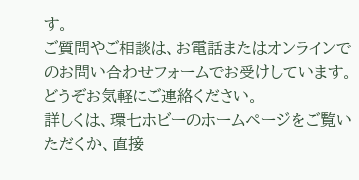す。
ご質問やご相談は、お電話またはオンラインでのお問い合わせフォームでお受けしています。どうぞお気軽にご連絡ください。
詳しくは、環七ホビーのホームページをご覧いただくか、直接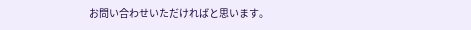お問い合わせいただければと思います。